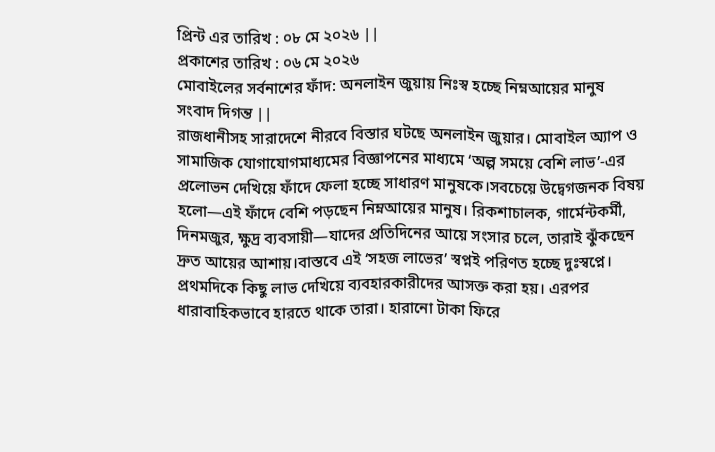প্রিন্ট এর তারিখ : ০৮ মে ২০২৬ ||
প্রকাশের তারিখ : ০৬ মে ২০২৬
মোবাইলের সর্বনাশের ফাঁদ: অনলাইন জুয়ায় নিঃস্ব হচ্ছে নিম্নআয়ের মানুষ
সংবাদ দিগন্ত ||
রাজধানীসহ সারাদেশে নীরবে বিস্তার ঘটছে অনলাইন জুয়ার। মোবাইল অ্যাপ ও সামাজিক যোগাযোগমাধ্যমের বিজ্ঞাপনের মাধ্যমে ‘অল্প সময়ে বেশি লাভ’-এর প্রলোভন দেখিয়ে ফাঁদে ফেলা হচ্ছে সাধারণ মানুষকে।সবচেয়ে উদ্বেগজনক বিষয় হলো—এই ফাঁদে বেশি পড়ছেন নিম্নআয়ের মানুষ। রিকশাচালক, গার্মেন্টকর্মী, দিনমজুর, ক্ষুদ্র ব্যবসায়ী—যাদের প্রতিদিনের আয়ে সংসার চলে, তারাই ঝুঁকছেন দ্রুত আয়ের আশায়।বাস্তবে এই ‘সহজ লাভের’ স্বপ্নই পরিণত হচ্ছে দুঃস্বপ্নে। প্রথমদিকে কিছু লাভ দেখিয়ে ব্যবহারকারীদের আসক্ত করা হয়। এরপর ধারাবাহিকভাবে হারতে থাকে তারা। হারানো টাকা ফিরে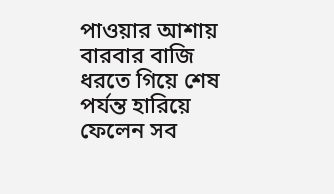পাওয়ার আশায় বারবার বাজি ধরতে গিয়ে শেষ পর্যন্ত হারিয়ে ফেলেন সব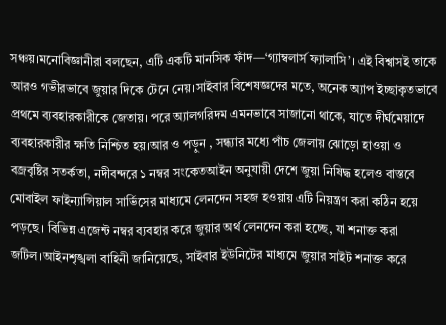সঞ্চয়।মনোবিজ্ঞানীরা বলছেন, এটি একটি মানসিক ফাঁদ—‘গ্যাম্বলার্স ফ্যালাসি’। এই বিশ্বাসই তাকে আরও গভীরভাবে জুয়ার দিকে টেনে নেয়।সাইবার বিশেষজ্ঞদের মতে, অনেক অ্যাপ ইচ্ছাকৃতভাবে প্রথমে ব্যবহারকারীকে জেতায়। পরে অ্যালগরিদম এমনভাবে সাজানো থাকে, যাতে দীর্ঘমেয়াদে ব্যবহারকারীর ক্ষতি নিশ্চিত হয়।আর ও পড়ুন , সন্ধ্যার মধ্যে পাঁচ জেলায় ঝোড়ো হাওয়া ও বজ্রবৃষ্টির সতর্কতা, নদীবন্দরে ১ নম্বর সংকেতআইন অনুযায়ী দেশে জুয়া নিষিদ্ধ হলেও বাস্তবে মোবাইল ফাইন্যান্সিয়াল সার্ভিসের মাধ্যমে লেনদেন সহজ হওয়ায় এটি নিয়ন্ত্রণ করা কঠিন হয়ে পড়ছে। বিভিন্ন এজেন্ট নম্বর ব্যবহার করে জুয়ার অর্থ লেনদেন করা হচ্ছে, যা শনাক্ত করা জটিল।আইনশৃঙ্খলা বাহিনী জানিয়েছে, সাইবার ইউনিটের মাধ্যমে জুয়ার সাইট শনাক্ত করে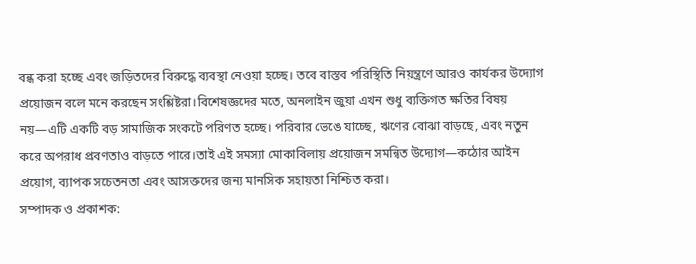বন্ধ করা হচ্ছে এবং জড়িতদের বিরুদ্ধে ব্যবস্থা নেওয়া হচ্ছে। তবে বাস্তব পরিস্থিতি নিয়ন্ত্রণে আরও কার্যকর উদ্যোগ প্রয়োজন বলে মনে করছেন সংশ্লিষ্টরা।বিশেষজ্ঞদের মতে, অনলাইন জুয়া এখন শুধু ব্যক্তিগত ক্ষতির বিষয় নয়—এটি একটি বড় সামাজিক সংকটে পরিণত হচ্ছে। পরিবার ভেঙে যাচ্ছে, ঋণের বোঝা বাড়ছে, এবং নতুন করে অপরাধ প্রবণতাও বাড়তে পারে।তাই এই সমস্যা মোকাবিলায় প্রয়োজন সমন্বিত উদ্যোগ—কঠোর আইন প্রয়োগ, ব্যাপক সচেতনতা এবং আসক্তদের জন্য মানসিক সহায়তা নিশ্চিত করা।
সম্পাদক ও প্রকাশক: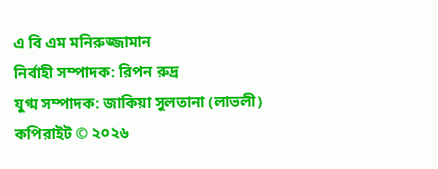এ বি এম মনিরুজ্জামান
নির্বাহী সম্পাদক: রিপন রুদ্র
যুগ্ম সম্পাদক: জাকিয়া সুলতানা (লাভলী)
কপিরাইট © ২০২৬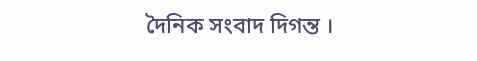দৈনিক সংবাদ দিগন্ত ।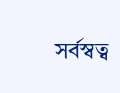সর্বস্বত্ব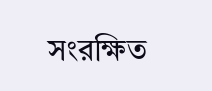সংরক্ষিত